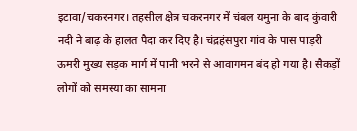इटावा/चकरनगर। तहसील क्षेत्र चकरनगर में चंबल यमुना के बाद कुंवारी नदी ने बाढ़ के हालत पैदा कर दिए है। चंद्रहंसपुरा गांव के पास पाड़री ऊमरी मुख्य सड़क मार्ग में पानी भरने से आवागमन बंद हो गया है। सैकड़ों लोगों को समस्या का सामना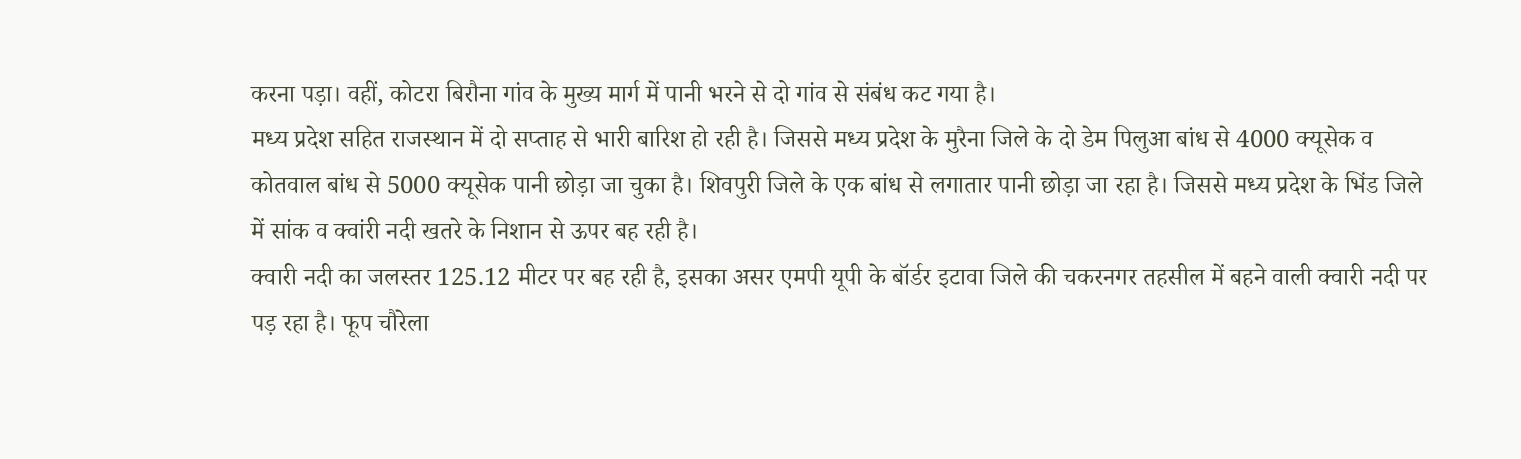करना पड़ा। वहीं, कोटरा बिरौना गांव के मुख्य मार्ग में पानी भरने से दो गांव से संबंध कट गया है।
मध्य प्रदेश सहित राजस्थान में दो सप्ताह से भारी बारिश हो रही है। जिससे मध्य प्रदेश के मुरैना जिले के दो डेम पिलुआ बांध से 4000 क्यूसेक व कोतवाल बांध से 5000 क्यूसेक पानी छोड़ा जा चुका है। शिवपुरी जिले के एक बांध से लगातार पानी छोड़ा जा रहा है। जिससे मध्य प्रदेश के भिंड जिले में सांक व क्वांरी नदी खतरे के निशान से ऊपर बह रही है।
क्वारी नदी का जलस्तर 125.12 मीटर पर बह रही है, इसका असर एमपी यूपी के बॉर्डर इटावा जिले की चकरनगर तहसील में बहने वाली क्वारी नदी पर पड़ रहा है। फूप चौरेला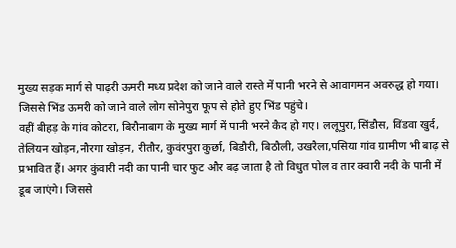मुख्य सड़क मार्ग से पाढ़री ऊमरी मध्य प्रदेश को जाने वाले रास्ते में पानी भरने से आवागमन अवरुद्ध हो गया। जिससे भिंड ऊमरी को जाने वाले लोग सोनेपुरा फूप से होते हुए भिंड पहुंचे।
वहीं बीहड़ के गांव कोटरा, बिरौनाबाग के मुख्य मार्ग में पानी भरने कैद हो गए। ललूपुरा, सिंडौस, विंडवा खुर्द, तेलियन खोड़न,नौरगा खोड़न, रीतौर, कुवंरपुरा कुर्छा, बिडौरी, बिठौली, उखरैला,पसिया गांव ग्रामीण भी बाढ़ से प्रभावित हैं। अगर कुंवारी नदी का पानी चार फुट और बढ़ जाता है तो विधुत पोल व तार क्वारी नदी के पानी में डूब जाएंगे। जिससे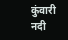कुंवारी नदी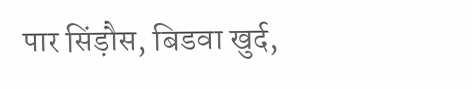पार सिंड़ौस, बिडवा खुर्द,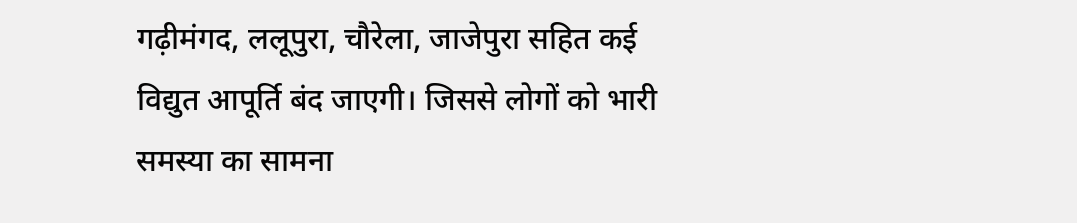गढ़ीमंगद, ललूपुरा, चौरेला, जाजेपुरा सहित कई विद्युत आपूर्ति बंद जाएगी। जिससे लोगों को भारी समस्या का सामना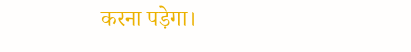करना पड़ेगा।